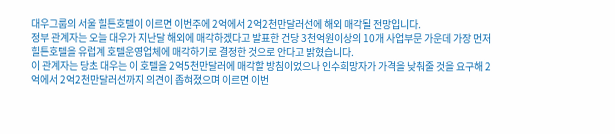대우그룹의 서울 힐튼호텔이 이르면 이번주에 2억에서 2억2천만달러선에 해외 매각될 전망입니다.
정부 관계자는 오늘 대우가 지난달 해외에 매각하겠다고 발표한 건당 3천억원이상의 10개 사업부문 가운데 가장 먼저 힐튼호텔을 유럽계 호텔운영업체에 매각하기로 결정한 것으로 안다고 밝혔습니다.
이 관계자는 당초 대우는 이 호텔을 2억5천만달러에 매각할 방침이었으나 인수희망자가 가격을 낮춰줄 것을 요구해 2억에서 2억2천만달러선까지 의견이 좁혀졌으며 이르면 이번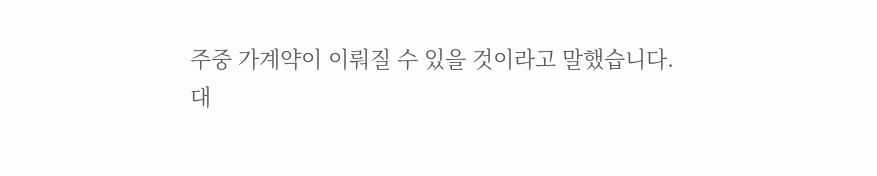주중 가계약이 이뤄질 수 있을 것이라고 말했습니다.
대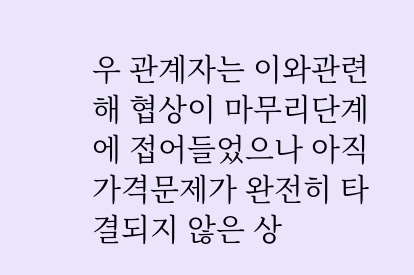우 관계자는 이와관련해 협상이 마무리단계에 접어들었으나 아직 가격문제가 완전히 타결되지 않은 상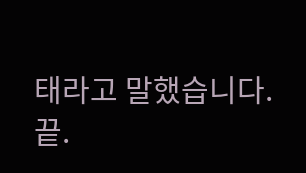태라고 말했습니다.
끝.